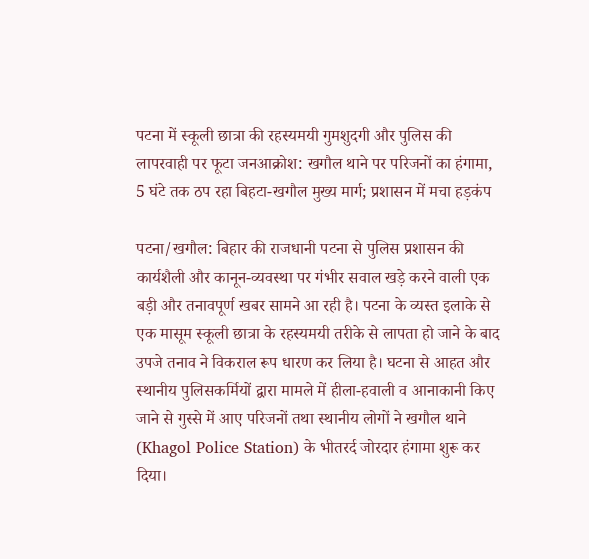पटना में स्कूली छात्रा की रहस्यमयी गुमशुदगी और पुलिस की लापरवाही पर फूटा जनआक्रोश: खगौल थाने पर परिजनों का हंगामा, 5 घंटे तक ठप रहा बिहटा-खगौल मुख्य मार्ग; प्रशासन में मचा हड़कंप

पटना/खगौल: बिहार की राजधानी पटना से पुलिस प्रशासन की कार्यशैली और कानून-व्यवस्था पर गंभीर सवाल खड़े करने वाली एक बड़ी और तनावपूर्ण खबर सामने आ रही है। पटना के व्यस्त इलाके से एक मासूम स्कूली छात्रा के रहस्यमयी तरीके से लापता हो जाने के बाद उपजे तनाव ने विकराल रूप धारण कर लिया है। घटना से आहत और स्थानीय पुलिसकर्मियों द्वारा मामले में हीला-हवाली व आनाकानी किए जाने से गुस्से में आए परिजनों तथा स्थानीय लोगों ने खगौल थाने (Khagol Police Station) के भीतरर्द जोरदार हंगामा शुरू कर दिया।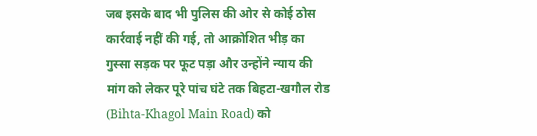जब इसके बाद भी पुलिस की ओर से कोई ठोस कार्रवाई नहीं की गई, तो आक्रोशित भीड़ का गुस्सा सड़क पर फूट पड़ा और उन्होंने न्याय की मांग को लेकर पूरे पांच घंटे तक बिहटा-खगौल रोड (Bihta-Khagol Main Road) को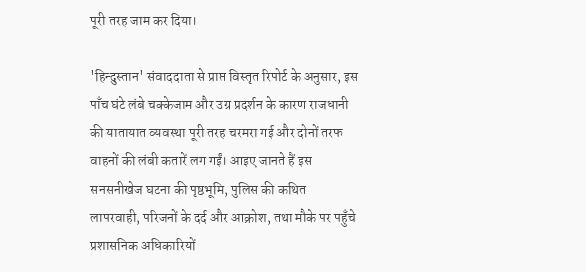पूरी तरह जाम कर दिया।

'हिन्दुस्तान' संवाददाता से प्राप्त विस्तृत रिपोर्ट के अनुसार, इस पाँच घंटे लंबे चक्केजाम और उग्र प्रदर्शन के कारण राजधानी की यातायात व्यवस्था पूरी तरह चरमरा गई और दोनों तरफ वाहनों की लंबी कतारें लग गईं। आइए जानते हैं इस सनसनीखेज घटना की पृष्ठभूमि, पुलिस की कथित लापरवाही, परिजनों के दर्द और आक्रोश, तथा मौके पर पहुँचे प्रशासनिक अधिकारियों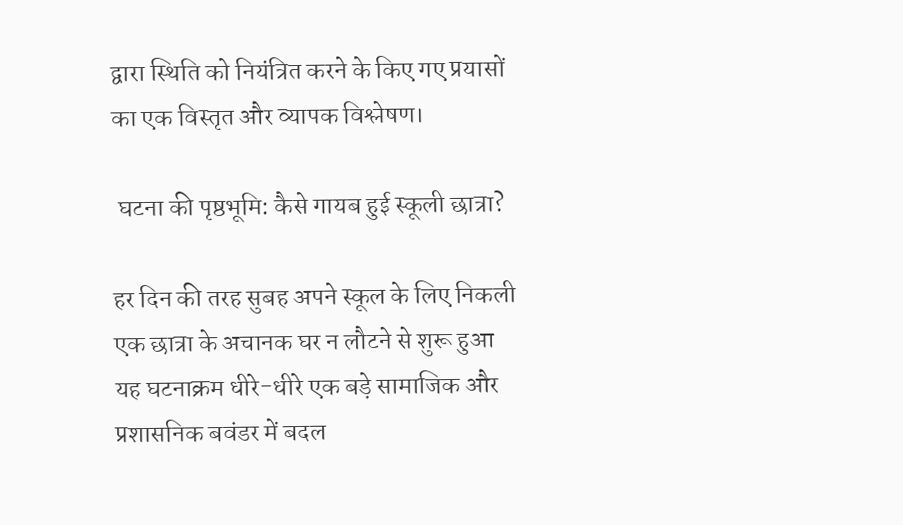द्वारा स्थिति को नियंत्रित करने के किए गए प्रयासों का एक विस्तृत और व्यापक विश्लेषण।

 घटना की पृष्ठभूमि: कैसे गायब हुई स्कूली छात्रा?

हर दिन की तरह सुबह अपने स्कूल के लिए निकली एक छात्रा के अचानक घर न लौटने से शुरू हुआ यह घटनाक्रम धीरे-धीरे एक बड़े सामाजिक और प्रशासनिक बवंडर में बदल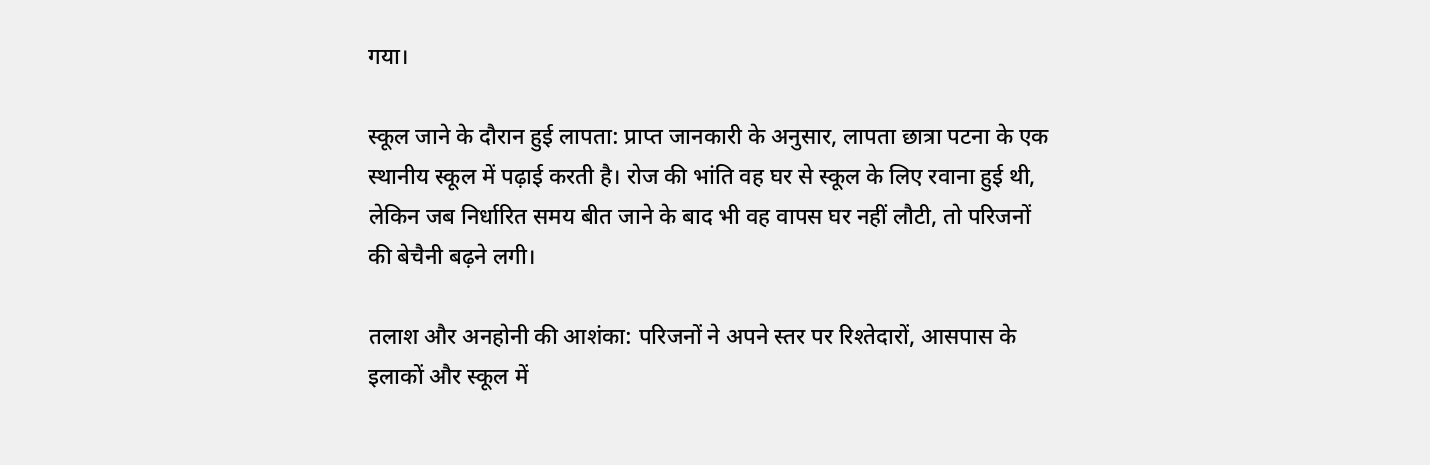गया।

स्कूल जाने के दौरान हुई लापता: प्राप्त जानकारी के अनुसार, लापता छात्रा पटना के एक स्थानीय स्कूल में पढ़ाई करती है। रोज की भांति वह घर से स्कूल के लिए रवाना हुई थी, लेकिन जब निर्धारित समय बीत जाने के बाद भी वह वापस घर नहीं लौटी, तो परिजनों की बेचैनी बढ़ने लगी।

तलाश और अनहोनी की आशंका: परिजनों ने अपने स्तर पर रिश्तेदारों, आसपास के इलाकों और स्कूल में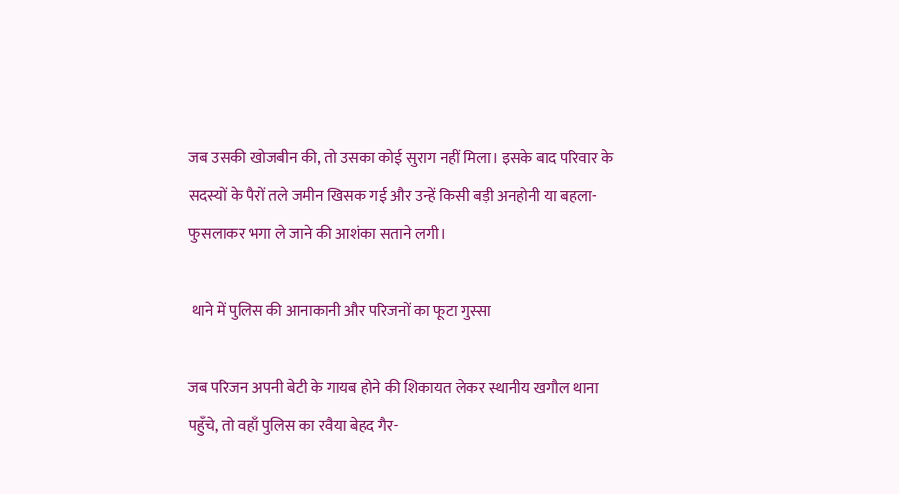जब उसकी खोजबीन की, तो उसका कोई सुराग नहीं मिला। इसके बाद परिवार के सदस्यों के पैरों तले जमीन खिसक गई और उन्हें किसी बड़ी अनहोनी या बहला-फुसलाकर भगा ले जाने की आशंका सताने लगी।

 थाने में पुलिस की आनाकानी और परिजनों का फूटा गुस्सा

जब परिजन अपनी बेटी के गायब होने की शिकायत लेकर स्थानीय खगौल थाना पहुँचे, तो वहाँ पुलिस का रवैया बेहद गैर-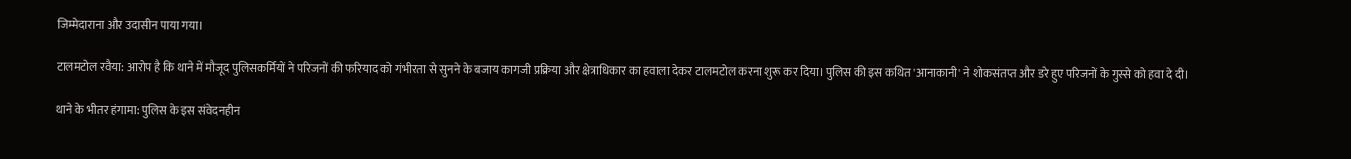जिम्मेदाराना और उदासीन पाया गया।

टालमटोल रवैया: आरोप है कि थाने में मौजूद पुलिसकर्मियों ने परिजनों की फरियाद को गंभीरता से सुनने के बजाय कागजी प्रक्रिया और क्षेत्राधिकार का हवाला देकर टालमटोल करना शुरू कर दिया। पुलिस की इस कथित 'आनाकानी' ने शोकसंतप्त और डरे हुए परिजनों के गुस्से को हवा दे दी।

थाने के भीतर हंगामा: पुलिस के इस संवेदनहीन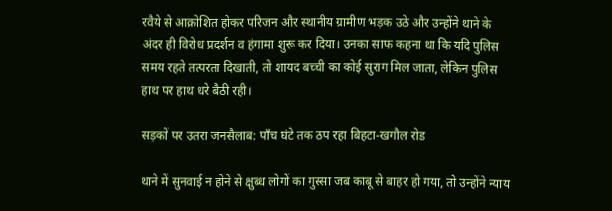रवैये से आक्रोशित होकर परिजन और स्थानीय ग्रामीण भड़क उठे और उन्होंने थाने के अंदर ही विरोध प्रदर्शन व हंगामा शुरू कर दिया। उनका साफ कहना था कि यदि पुलिस समय रहते तत्परता दिखाती, तो शायद बच्ची का कोई सुराग मिल जाता, लेकिन पुलिस हाथ पर हाथ धरे बैठी रही।

सड़कों पर उतरा जनसैलाब: पाँच घंटे तक ठप रहा बिहटा-खगौल रोड

थाने में सुनवाई न होने से क्षुब्ध लोगों का गुस्सा जब काबू से बाहर हो गया, तो उन्होंने न्याय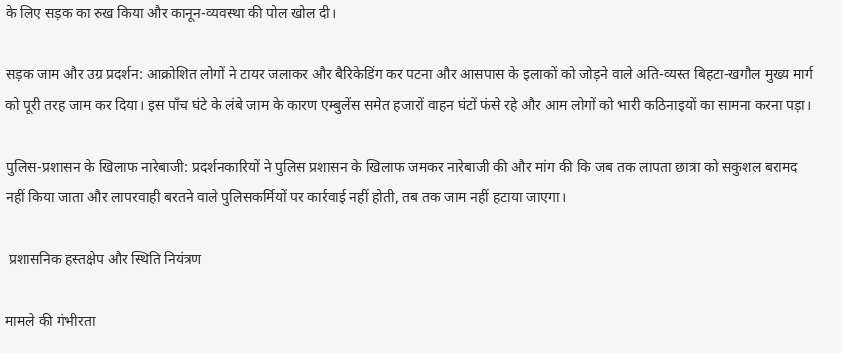के लिए सड़क का रुख किया और कानून-व्यवस्था की पोल खोल दी।

सड़क जाम और उग्र प्रदर्शन: आक्रोशित लोगों ने टायर जलाकर और बैरिकेडिंग कर पटना और आसपास के इलाकों को जोड़ने वाले अति-व्यस्त बिहटा-खगौल मुख्य मार्ग को पूरी तरह जाम कर दिया। इस पाँच घंटे के लंबे जाम के कारण एम्बुलेंस समेत हजारों वाहन घंटों फंसे रहे और आम लोगों को भारी कठिनाइयों का सामना करना पड़ा।

पुलिस-प्रशासन के खिलाफ नारेबाजी: प्रदर्शनकारियों ने पुलिस प्रशासन के खिलाफ जमकर नारेबाजी की और मांग की कि जब तक लापता छात्रा को सकुशल बरामद नहीं किया जाता और लापरवाही बरतने वाले पुलिसकर्मियों पर कार्रवाई नहीं होती, तब तक जाम नहीं हटाया जाएगा।

 प्रशासनिक हस्तक्षेप और स्थिति नियंत्रण

मामले की गंभीरता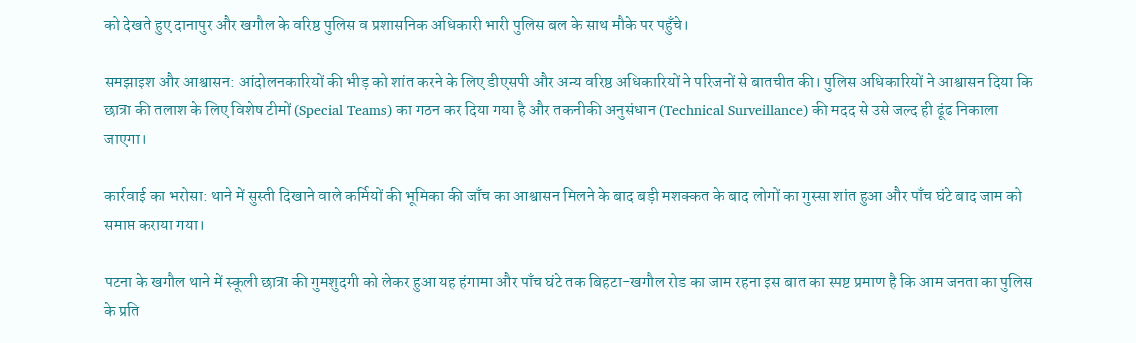को देखते हुए दानापुर और खगौल के वरिष्ठ पुलिस व प्रशासनिक अधिकारी भारी पुलिस बल के साथ मौके पर पहुँचे।

समझाइश और आश्वासन: आंदोलनकारियों की भीड़ को शांत करने के लिए डीएसपी और अन्य वरिष्ठ अधिकारियों ने परिजनों से बातचीत की। पुलिस अधिकारियों ने आश्वासन दिया कि छात्रा की तलाश के लिए विशेष टीमों (Special Teams) का गठन कर दिया गया है और तकनीकी अनुसंधान (Technical Surveillance) की मदद से उसे जल्द ही ढूंढ निकाला जाएगा।

कार्रवाई का भरोसा: थाने में सुस्ती दिखाने वाले कर्मियों की भूमिका की जाँच का आश्वासन मिलने के बाद बड़ी मशक्कत के बाद लोगों का गुस्सा शांत हुआ और पाँच घंटे बाद जाम को समाप्त कराया गया।

पटना के खगौल थाने में स्कूली छात्रा की गुमशुदगी को लेकर हुआ यह हंगामा और पाँच घंटे तक बिहटा-खगौल रोड का जाम रहना इस बात का स्पष्ट प्रमाण है कि आम जनता का पुलिस के प्रति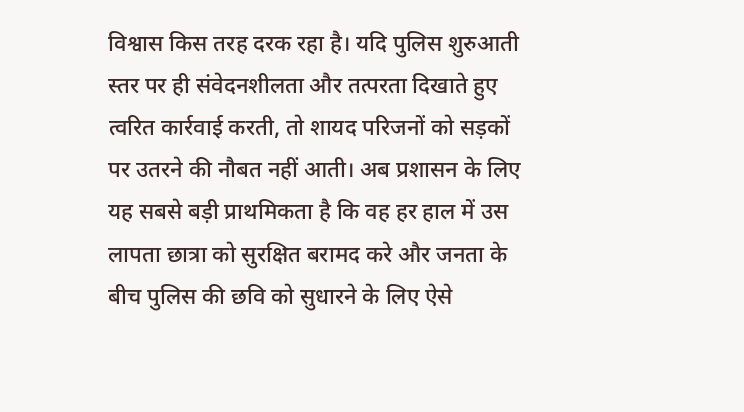विश्वास किस तरह दरक रहा है। यदि पुलिस शुरुआती स्तर पर ही संवेदनशीलता और तत्परता दिखाते हुए त्वरित कार्रवाई करती, तो शायद परिजनों को सड़कों पर उतरने की नौबत नहीं आती। अब प्रशासन के लिए यह सबसे बड़ी प्राथमिकता है कि वह हर हाल में उस लापता छात्रा को सुरक्षित बरामद करे और जनता के बीच पुलिस की छवि को सुधारने के लिए ऐसे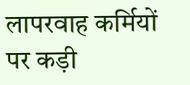लापरवाह कर्मियों पर कड़ी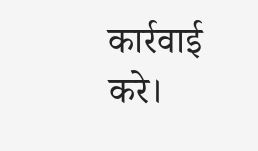कार्रवाई करे।